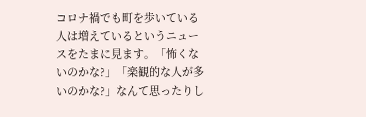コロナ禍でも町を歩いている人は増えているというニュースをたまに見ます。「怖くないのかな?」「楽観的な人が多いのかな?」なんて思ったりし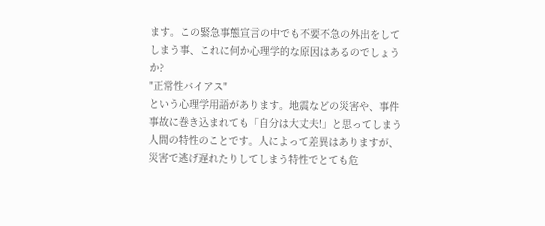ます。この緊急事態宣言の中でも不要不急の外出をしてしまう事、これに何か心理学的な原因はあるのでしょうか?
"正常性バイアス"
という心理学用語があります。地震などの災害や、事件事故に巻き込まれても「自分は大丈夫!」と思ってしまう人間の特性のことです。人によって差異はありますが、災害で逃げ遅れたりしてしまう特性でとても危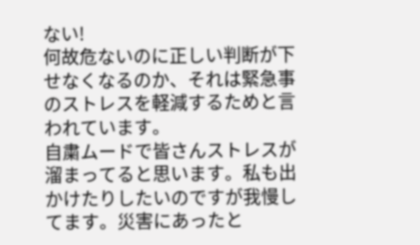ない!
何故危ないのに正しい判断が下せなくなるのか、それは緊急事のストレスを軽減するためと言われています。
自粛ムードで皆さんストレスが溜まってると思います。私も出かけたりしたいのですが我慢してます。災害にあったと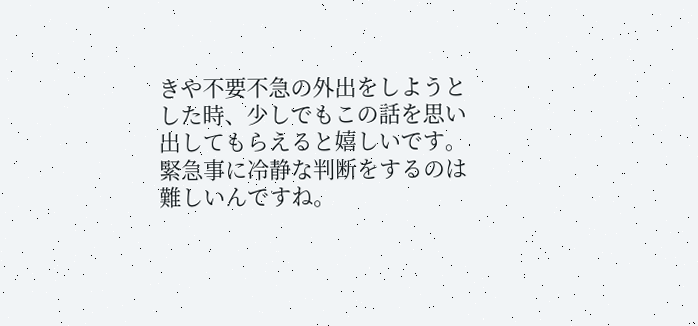きや不要不急の外出をしようとした時、少しでもこの話を思い出してもらえると嬉しいです。
緊急事に冷静な判断をするのは難しいんですね。